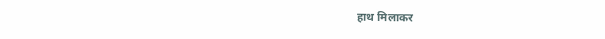हाथ मिलाकर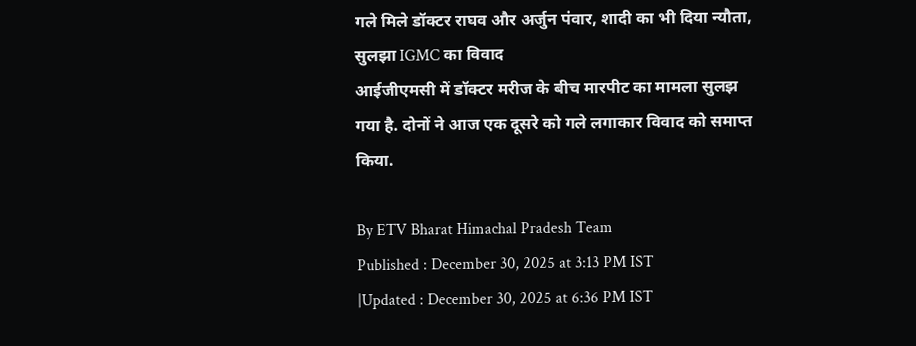गले मिले डॉक्टर राघव और अर्जुन पंवार, शादी का भी दिया न्यौता, सुलझा IGMC का विवाद
आईजीएमसी में डॉक्टर मरीज के बीच मारपीट का मामला सुलझ गया है. दोनों ने आज एक दूसरे को गले लगाकार विवाद को समाप्त किया.

By ETV Bharat Himachal Pradesh Team
Published : December 30, 2025 at 3:13 PM IST
|Updated : December 30, 2025 at 6:36 PM IST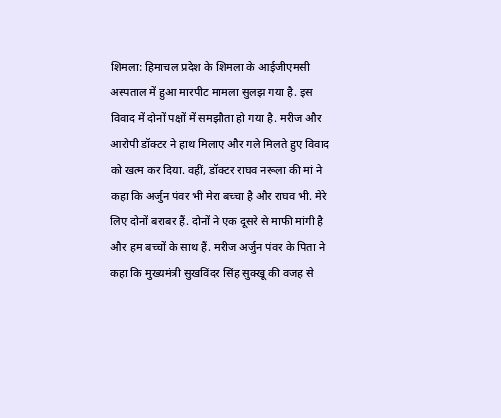शिमला: हिमाचल प्रदेश के शिमला के आईजीएमसी अस्पताल में हुआ मारपीट मामला सुलझ गया है. इस विवाद में दोनों पक्षों में समझौता हो गया है. मरीज और आरोपी डॉक्टर ने हाथ मिलाए और गले मिलते हुए विवाद को खत्म कर दिया. वहीं, डॉक्टर राघव नरूला की मां ने कहा कि अर्जुन पंवर भी मेरा बच्चा है और राघव भी. मेरे लिए दोनों बराबर हैं. दोनों ने एक दूसरे से माफी मांगी है और हम बच्चों के साथ हैं. मरीज अर्जुन पंवर के पिता ने कहा कि मुख्यमंत्री सुखविंदर सिंह सुक्खू की वजह से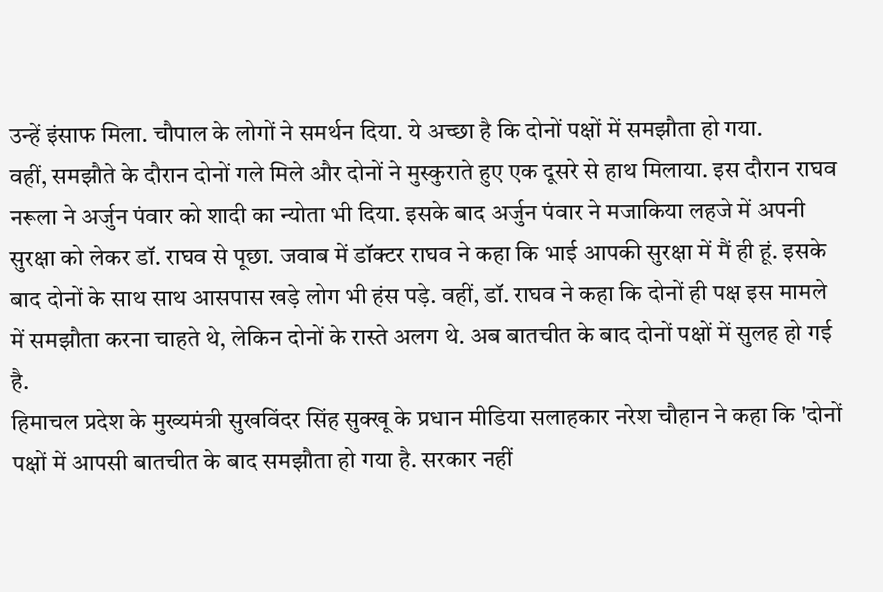उन्हें इंसाफ मिला. चौपाल के लोगों ने समर्थन दिया. ये अच्छा है कि दोनों पक्षों में समझौता हो गया.
वहीं, समझौते के दौरान दोनों गले मिले और दोनों ने मुस्कुराते हुए एक दूसरे से हाथ मिलाया. इस दौरान राघव नरूला ने अर्जुन पंवार को शादी का न्योता भी दिया. इसके बाद अर्जुन पंवार ने मजाकिया लहजे में अपनी सुरक्षा को लेकर डॉ. राघव से पूछा. जवाब में डॉक्टर राघव ने कहा कि भाई आपकी सुरक्षा में मैं ही हूं. इसके बाद दोनों के साथ साथ आसपास खड़े लोग भी हंस पड़े. वहीं, डॉ. राघव ने कहा कि दोनों ही पक्ष इस मामले में समझौता करना चाहते थे, लेकिन दोनों के रास्ते अलग थे. अब बातचीत के बाद दोनों पक्षों में सुलह हो गई है.
हिमाचल प्रदेश के मुख्यमंत्री सुखविंदर सिंह सुक्खू के प्रधान मीडिया सलाहकार नरेश चौहान ने कहा कि 'दोनों पक्षों में आपसी बातचीत के बाद समझौता हो गया है. सरकार नहीं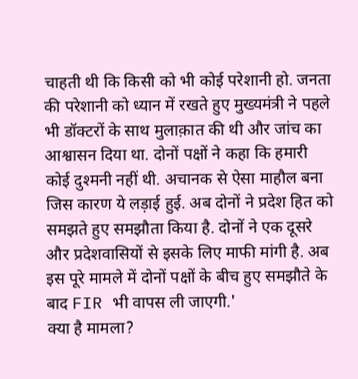चाहती थी कि किसी को भी कोई परेशानी हो. जनता की परेशानी को ध्यान में रखते हुए मुख्यमंत्री ने पहले भी डॉक्टरों के साथ मुलाक़ात की थी और जांच का आश्वासन दिया था. दोनों पक्षों ने कहा कि हमारी कोई दुश्मनी नहीं थी. अचानक से ऐसा माहौल बना जिस कारण ये लड़ाई हुई. अब दोनों ने प्रदेश हित को समझते हुए समझौता किया है. दोनों ने एक दूसरे और प्रदेशवासियों से इसके लिए माफी मांगी है. अब इस पूरे मामले में दोनों पक्षों के बीच हुए समझौते के बाद FIR भी वापस ली जाएगी.'
क्या है मामला?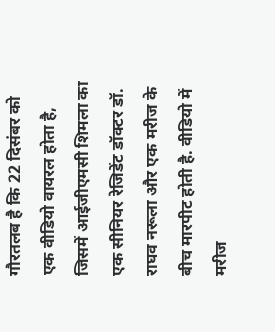गौरतलब है कि 22 दिसंबर को एक वीडियो वायरल होता है, जिसमें आईजीएमसी शिमला का एक सीनियर रेजिडेंट डॉक्टर डॉ. राघव नरूला और एक मरीज के बीच मारपीट होती है. वीडियो में मरीज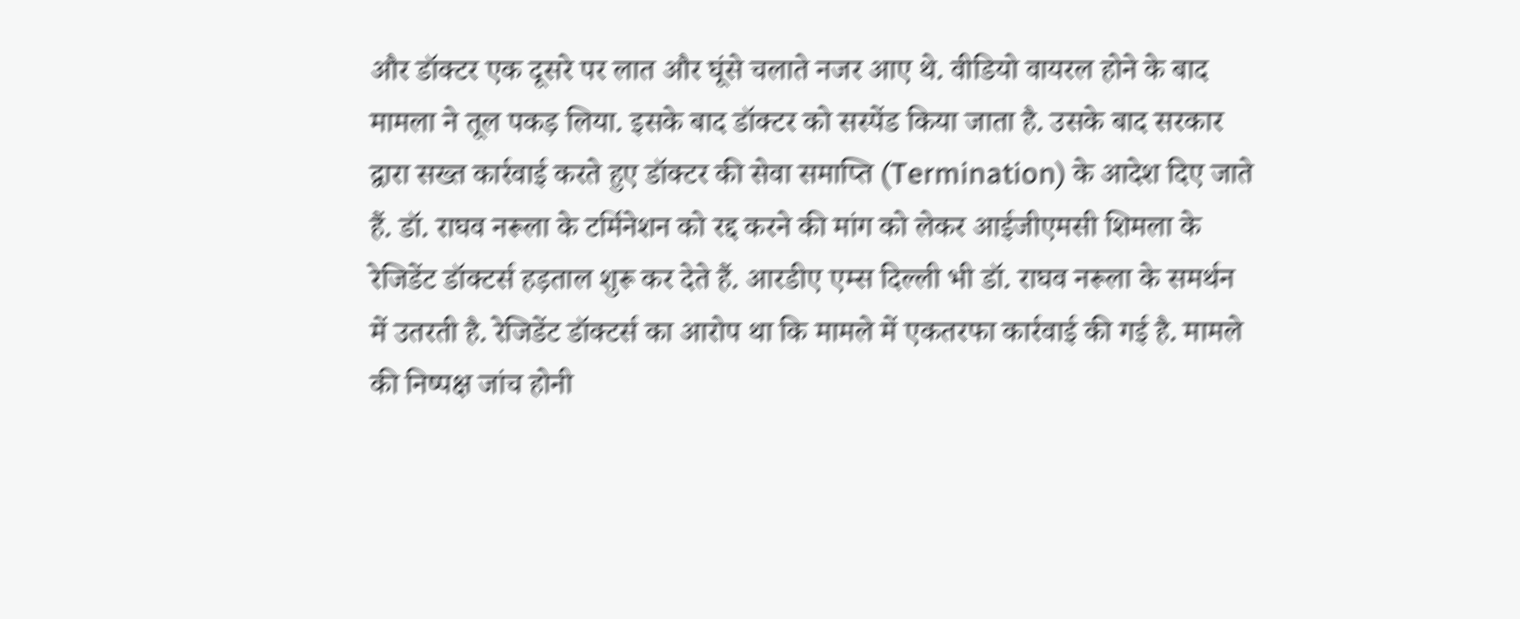और डॉक्टर एक दूसरे पर लात और घूंसे चलाते नजर आए थे. वीडियो वायरल होने के बाद मामला ने तूल पकड़ लिया. इसके बाद डॉक्टर को सस्पेंड किया जाता है. उसके बाद सरकार द्वारा सख्त कार्रवाई करते हुए डॉक्टर की सेवा समाप्ति (Termination) के आदेश दिए जाते हैं. डॉ. राघव नरूला के टर्मिनेशन को रद्द करने की मांग को लेकर आईजीएमसी शिमला के रेजिडेंट डॉक्टर्स हड़ताल शुरू कर देते हैं. आरडीए एम्स दिल्ली भी डॉ. राघव नरूला के समर्थन में उतरती है. रेजिडेंट डॉक्टर्स का आरोप था कि मामले में एकतरफा कार्रवाई की गई है. मामले की निष्पक्ष जांच होनी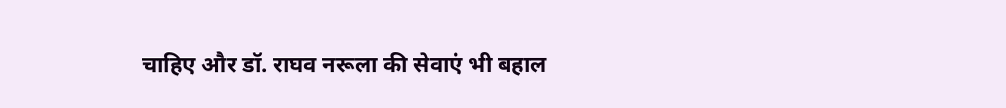चाहिए और डॉ. राघव नरूला की सेवाएं भी बहाल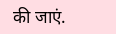की जाएं.